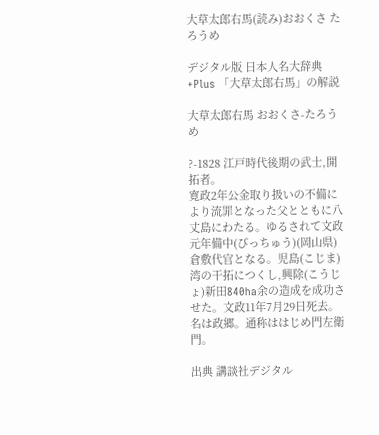大草太郎右馬(読み)おおくさ たろうめ

デジタル版 日本人名大辞典+Plus 「大草太郎右馬」の解説

大草太郎右馬 おおくさ-たろうめ

?-1828 江戸時代後期の武士,開拓者。
寛政2年公金取り扱いの不備により流罪となった父とともに八丈島にわたる。ゆるされて文政元年備中(びっちゅう)(岡山県)倉敷代官となる。児島(こじま)湾の干拓につくし,興除(こうじょ)新田840ha余の造成を成功させた。文政11年7月29日死去。名は政郷。通称ははじめ門左衛門。

出典 講談社デジタル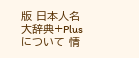版 日本人名大辞典+Plusについて 情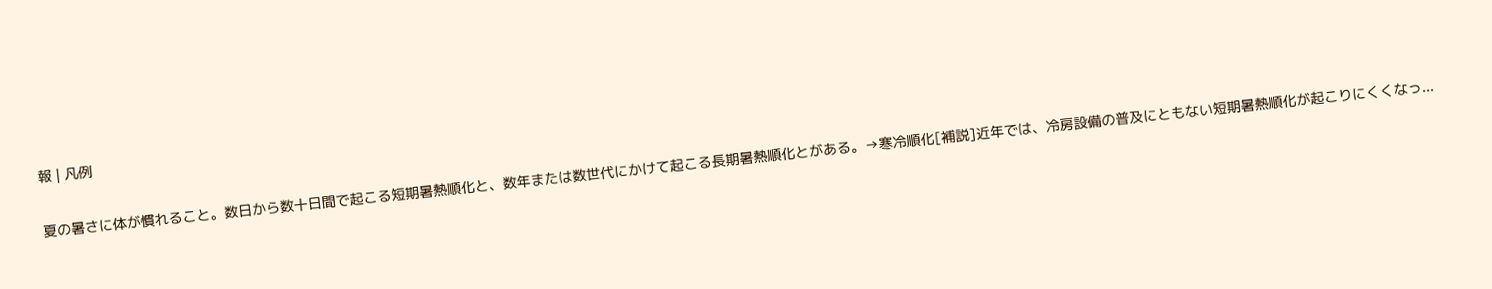報 | 凡例

夏の暑さに体が慣れること。数日から数十日間で起こる短期暑熱順化と、数年または数世代にかけて起こる長期暑熱順化とがある。→寒冷順化[補説]近年では、冷房設備の普及にともない短期暑熱順化が起こりにくくなっ...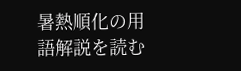暑熱順化の用語解説を読む